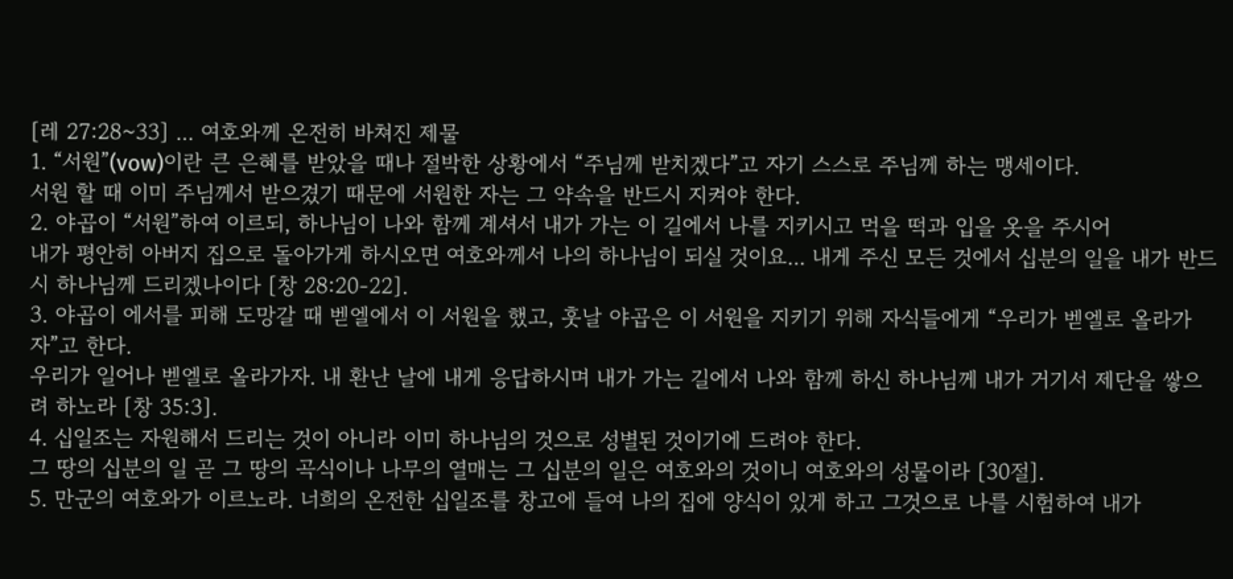[레 27:28~33] ... 여호와께 온전히 바쳐진 제물
1. “서원”(vow)이란 큰 은혜를 받았을 때나 절박한 상황에서 “주님께 받치겠다”고 자기 스스로 주님께 하는 맹세이다.
서원 할 때 이미 주님께서 받으겼기 때문에 서원한 자는 그 약속을 반드시 지켜야 한다.
2. 야곱이 “서원”하여 이르되, 하나님이 나와 함께 계셔서 내가 가는 이 길에서 나를 지키시고 먹을 떡과 입을 옷을 주시어
내가 평안히 아버지 집으로 돌아가게 하시오면 여호와께서 나의 하나님이 되실 것이요... 내게 주신 모든 것에서 십분의 일을 내가 반드시 하나님께 드리겠나이다 [창 28:20-22].
3. 야곱이 에서를 피해 도망갈 때 벧엘에서 이 서원을 했고, 훗날 야곱은 이 서원을 지키기 위해 자식들에게 “우리가 벧엘로 올라가자”고 한다.
우리가 일어나 벧엘로 올라가자. 내 환난 날에 내게 응답하시며 내가 가는 길에서 나와 함께 하신 하나님께 내가 거기서 제단을 쌓으려 하노라 [창 35:3].
4. 십일조는 자원해서 드리는 것이 아니라 이미 하나님의 것으로 성별된 것이기에 드려야 한다.
그 땅의 십분의 일 곧 그 땅의 곡식이나 나무의 열매는 그 십분의 일은 여호와의 것이니 여호와의 성물이라 [30절].
5. 만군의 여호와가 이르노라. 너희의 온전한 십일조를 창고에 들여 나의 집에 양식이 있게 하고 그것으로 나를 시험하여 내가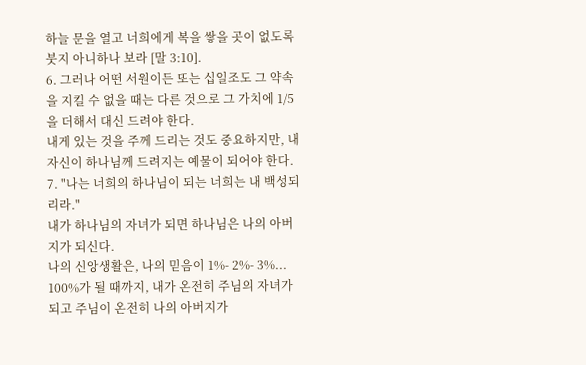하늘 문을 열고 너희에게 복을 쌓을 곳이 없도록 붓지 아니하나 보라 [말 3:10].
6. 그러나 어떤 서원이든 또는 십일조도 그 약속을 지킬 수 없을 때는 다른 것으로 그 가치에 1/5을 더해서 대신 드려야 한다.
내게 있는 것을 주께 드리는 것도 중요하지만, 내 자신이 하나님께 드려지는 예물이 되어야 한다.
7. "나는 너희의 하나님이 되는 너희는 내 백성되리라."
내가 하나님의 자녀가 되면 하나님은 나의 아버지가 되신다.
나의 신앙생활은, 나의 믿음이 1%- 2%- 3%... 100%가 될 때까지, 내가 온전히 주님의 자녀가 되고 주님이 온전히 나의 아버지가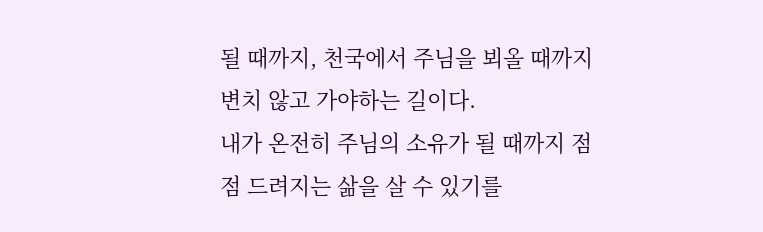될 때까지, 천국에서 주님을 뵈올 때까지 변치 않고 가야하는 길이다.
내가 온전히 주님의 소유가 될 때까지 점점 드려지는 삶을 살 수 있기를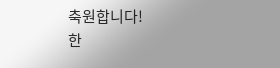축원합니다!
한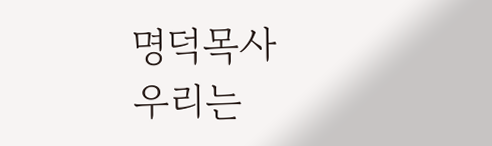명덕목사
우리는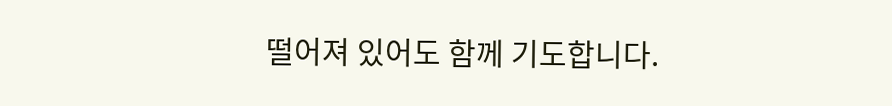떨어져 있어도 함께 기도합니다.